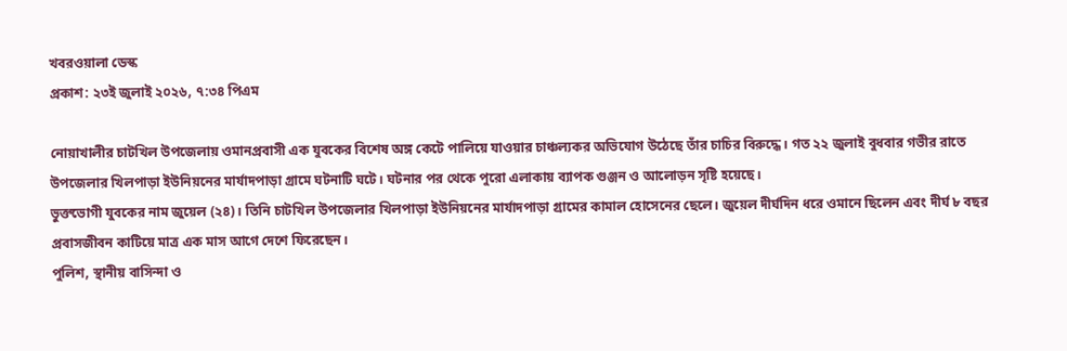খবরওয়ালা ডেস্ক
প্রকাশ: ২৩ই জুলাই ২০২৬, ৭:৩৪ পিএম

নোয়াখালীর চাটখিল উপজেলায় ওমানপ্রবাসী এক যুবকের বিশেষ অঙ্গ কেটে পালিয়ে যাওয়ার চাঞ্চল্যকর অভিযোগ উঠেছে তাঁর চাচির বিরুদ্ধে। গত ২২ জুলাই বুধবার গভীর রাতে উপজেলার খিলপাড়া ইউনিয়নের মার্যাদপাড়া গ্রামে ঘটনাটি ঘটে। ঘটনার পর থেকে পুরো এলাকায় ব্যাপক গুঞ্জন ও আলোড়ন সৃষ্টি হয়েছে।
ভুক্তভোগী যুবকের নাম জুয়েল (২৪)। তিনি চাটখিল উপজেলার খিলপাড়া ইউনিয়নের মার্যাদপাড়া গ্রামের কামাল হোসেনের ছেলে। জুয়েল দীর্ঘদিন ধরে ওমানে ছিলেন এবং দীর্ঘ ৮ বছর প্রবাসজীবন কাটিয়ে মাত্র এক মাস আগে দেশে ফিরেছেন।
পুলিশ, স্থানীয় বাসিন্দা ও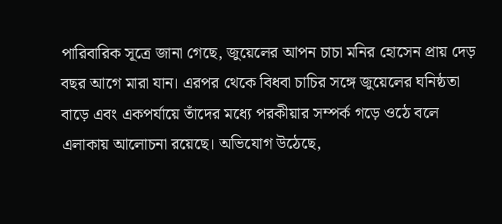পারিবারিক সূত্রে জানা গেছে, জুয়েলের আপন চাচা মনির হোসেন প্রায় দেড় বছর আগে মারা যান। এরপর থেকে বিধবা চাচির সঙ্গে জুয়েলের ঘনিষ্ঠতা বাড়ে এবং একপর্যায়ে তাঁদের মধ্যে পরকীয়ার সম্পর্ক গড়ে ওঠে বলে এলাকায় আলোচনা রয়েছে। অভিযোগ উঠেছে,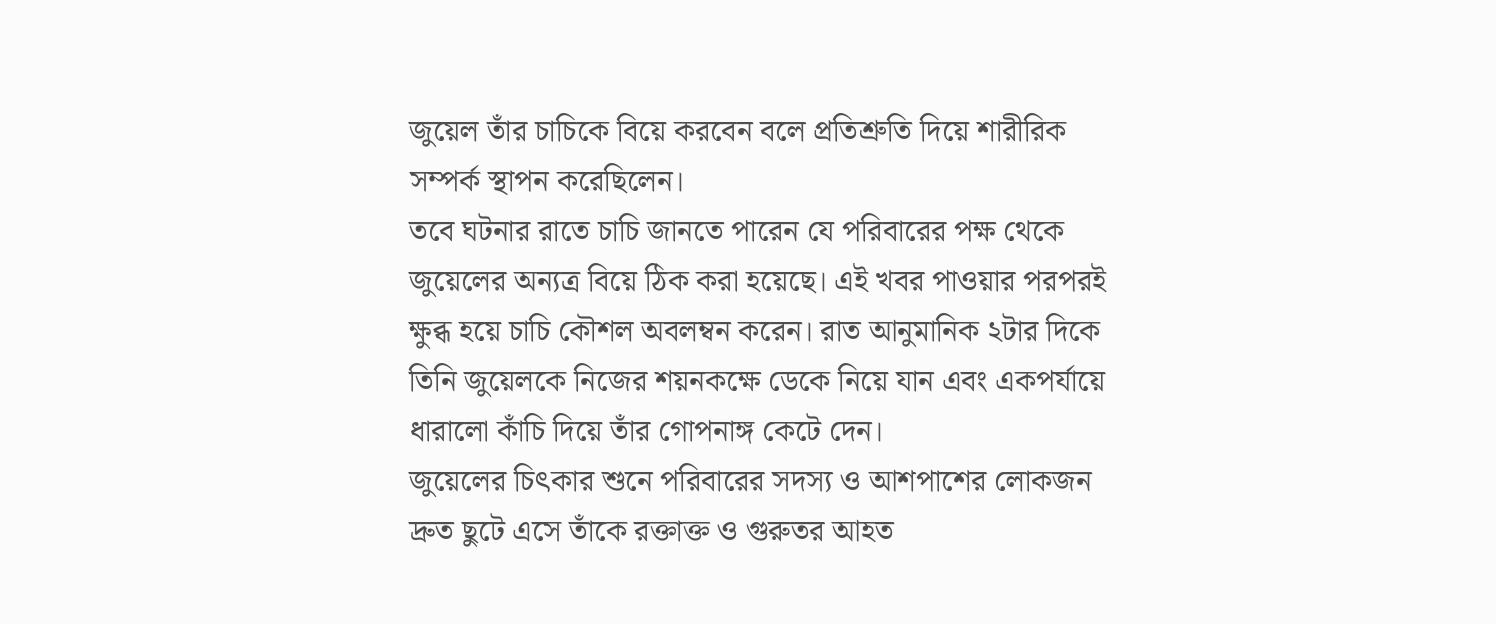জুয়েল তাঁর চাচিকে বিয়ে করবেন বলে প্রতিশ্রুতি দিয়ে শারীরিক সম্পর্ক স্থাপন করেছিলেন।
তবে ঘটনার রাতে চাচি জানতে পারেন যে পরিবারের পক্ষ থেকে জুয়েলের অন্যত্র বিয়ে ঠিক করা হয়েছে। এই খবর পাওয়ার পরপরই ক্ষুব্ধ হয়ে চাচি কৌশল অবলম্বন করেন। রাত আনুমানিক ২টার দিকে তিনি জুয়েলকে নিজের শয়নকক্ষে ডেকে নিয়ে যান এবং একপর্যায়ে ধারালো কাঁচি দিয়ে তাঁর গোপনাঙ্গ কেটে দেন।
জুয়েলের চিৎকার শুনে পরিবারের সদস্য ও আশপাশের লোকজন দ্রুত ছুটে এসে তাঁকে রক্তাক্ত ও গুরুতর আহত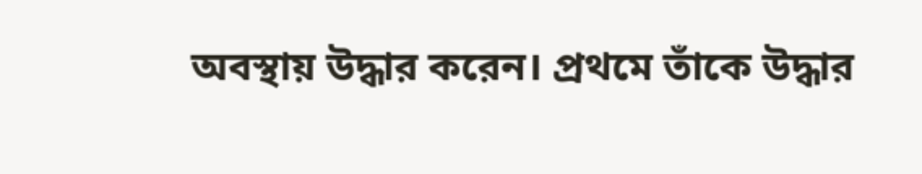অবস্থায় উদ্ধার করেন। প্রথমে তাঁকে উদ্ধার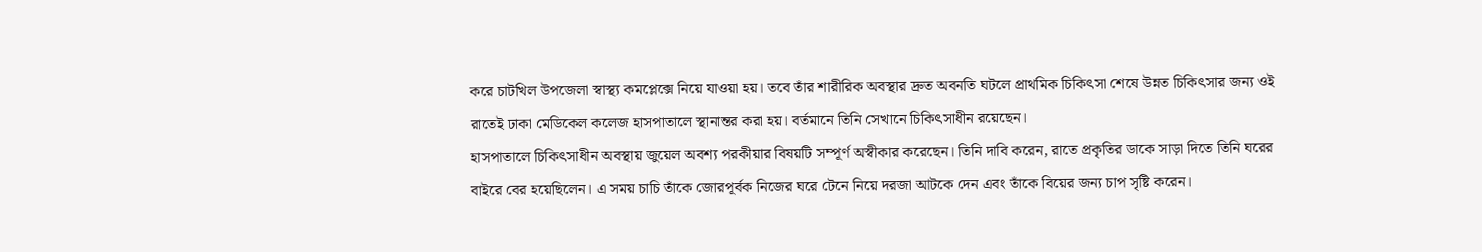করে চাটখিল উপজেলা স্বাস্থ্য কমপ্লেক্সে নিয়ে যাওয়া হয়। তবে তাঁর শারীরিক অবস্থার দ্রুত অবনতি ঘটলে প্রাথমিক চিকিৎসা শেষে উন্নত চিকিৎসার জন্য ওই রাতেই ঢাকা মেডিকেল কলেজ হাসপাতালে স্থানান্তর করা হয়। বর্তমানে তিনি সেখানে চিকিৎসাধীন রয়েছেন।
হাসপাতালে চিকিৎসাধীন অবস্থায় জুয়েল অবশ্য পরকীয়ার বিষয়টি সম্পূর্ণ অস্বীকার করেছেন। তিনি দাবি করেন, রাতে প্রকৃতির ডাকে সাড়া দিতে তিনি ঘরের বাইরে বের হয়েছিলেন। এ সময় চাচি তাঁকে জোরপূর্বক নিজের ঘরে টেনে নিয়ে দরজা আটকে দেন এবং তাঁকে বিয়ের জন্য চাপ সৃষ্টি করেন।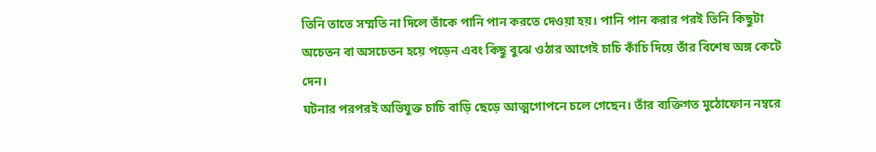তিনি তাতে সম্মতি না দিলে তাঁকে পানি পান করতে দেওয়া হয়। পানি পান করার পরই তিনি কিছুটা অচেতন বা অসচেতন হয়ে পড়েন এবং কিছু বুঝে ওঠার আগেই চাচি কাঁচি দিয়ে তাঁর বিশেষ অঙ্গ কেটে দেন।
ঘটনার পরপরই অভিযুক্ত চাচি বাড়ি ছেড়ে আত্মগোপনে চলে গেছেন। তাঁর ব্যক্তিগত মুঠোফোন নম্বরে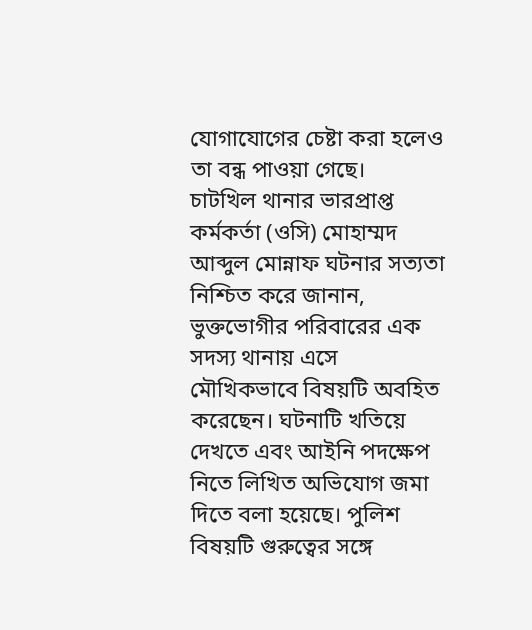যোগাযোগের চেষ্টা করা হলেও তা বন্ধ পাওয়া গেছে।
চাটখিল থানার ভারপ্রাপ্ত কর্মকর্তা (ওসি) মোহাম্মদ আব্দুল মোন্নাফ ঘটনার সত্যতা নিশ্চিত করে জানান, ভুক্তভোগীর পরিবারের এক সদস্য থানায় এসে মৌখিকভাবে বিষয়টি অবহিত করেছেন। ঘটনাটি খতিয়ে দেখতে এবং আইনি পদক্ষেপ নিতে লিখিত অভিযোগ জমা দিতে বলা হয়েছে। পুলিশ বিষয়টি গুরুত্বের সঙ্গে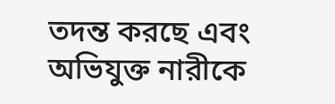তদন্ত করছে এবং অভিযুক্ত নারীকে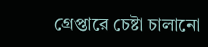গ্রেপ্তারে চেষ্টা চালানো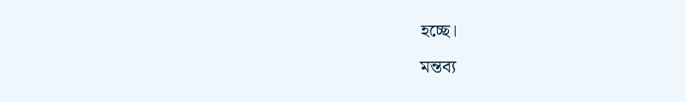হচ্ছে।
মন্তব্য